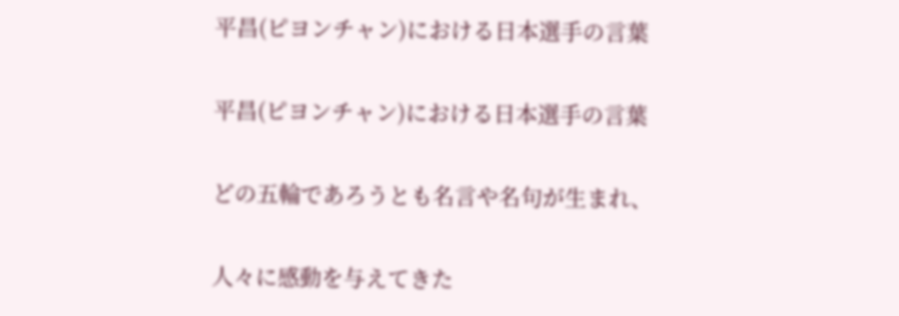平昌(ピヨンチャン)における日本選手の言葉

平昌(ピヨンチャン)における日本選手の言葉

どの五輪であろうとも名言や名句が生まれ、

人々に感動を与えてきた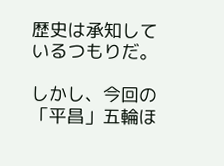歴史は承知しているつもりだ。

しかし、今回の「平昌」五輪ほ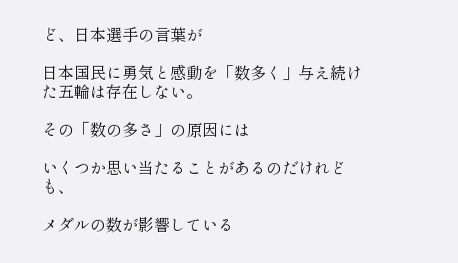ど、日本選手の言葉が

日本国民に勇気と感動を「数多く」与え続けた五輪は存在しない。

その「数の多さ」の原因には

いくつか思い当たることがあるのだけれども、

メダルの数が影響している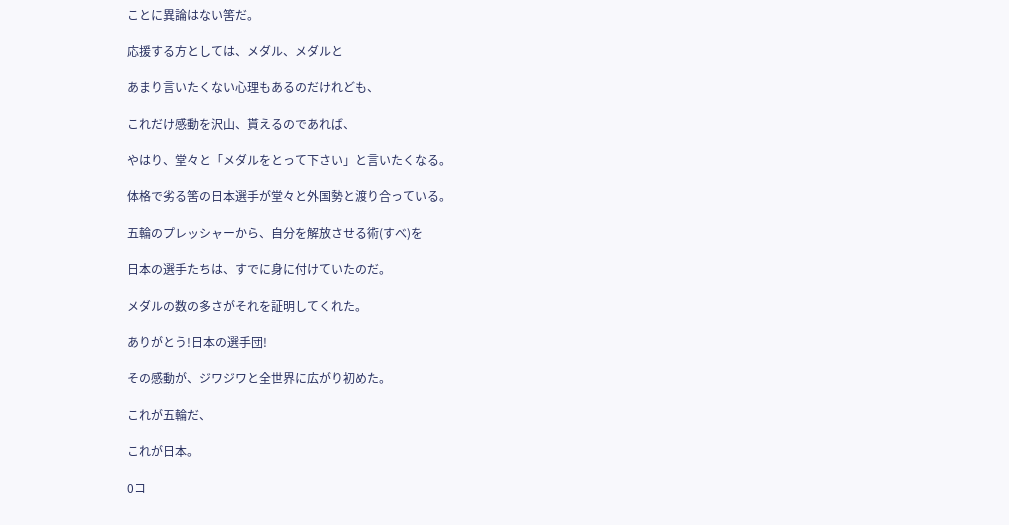ことに異論はない筈だ。

応援する方としては、メダル、メダルと

あまり言いたくない心理もあるのだけれども、

これだけ感動を沢山、貰えるのであれば、

やはり、堂々と「メダルをとって下さい」と言いたくなる。

体格で劣る筈の日本選手が堂々と外国勢と渡り合っている。

五輪のプレッシャーから、自分を解放させる術(すべ)を

日本の選手たちは、すでに身に付けていたのだ。

メダルの数の多さがそれを証明してくれた。

ありがとう!日本の選手団!

その感動が、ジワジワと全世界に広がり初めた。

これが五輪だ、

これが日本。

0コ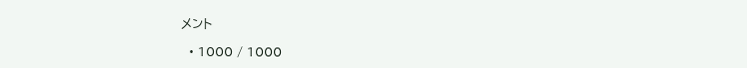メント

  • 1000 / 1000